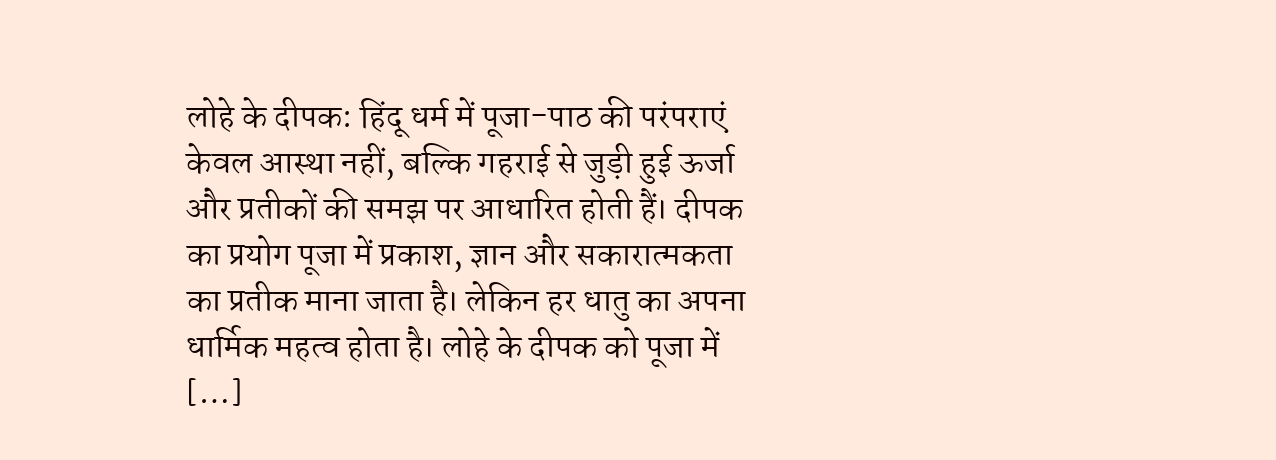लोहे के दीपक: हिंदू धर्म में पूजा-पाठ की परंपराएं केवल आस्था नहीं, बल्कि गहराई से जुड़ी हुई ऊर्जा और प्रतीकों की समझ पर आधारित होती हैं। दीपक का प्रयोग पूजा में प्रकाश, ज्ञान और सकारात्मकता का प्रतीक माना जाता है। लेकिन हर धातु का अपना धार्मिक महत्व होता है। लोहे के दीपक को पूजा में […]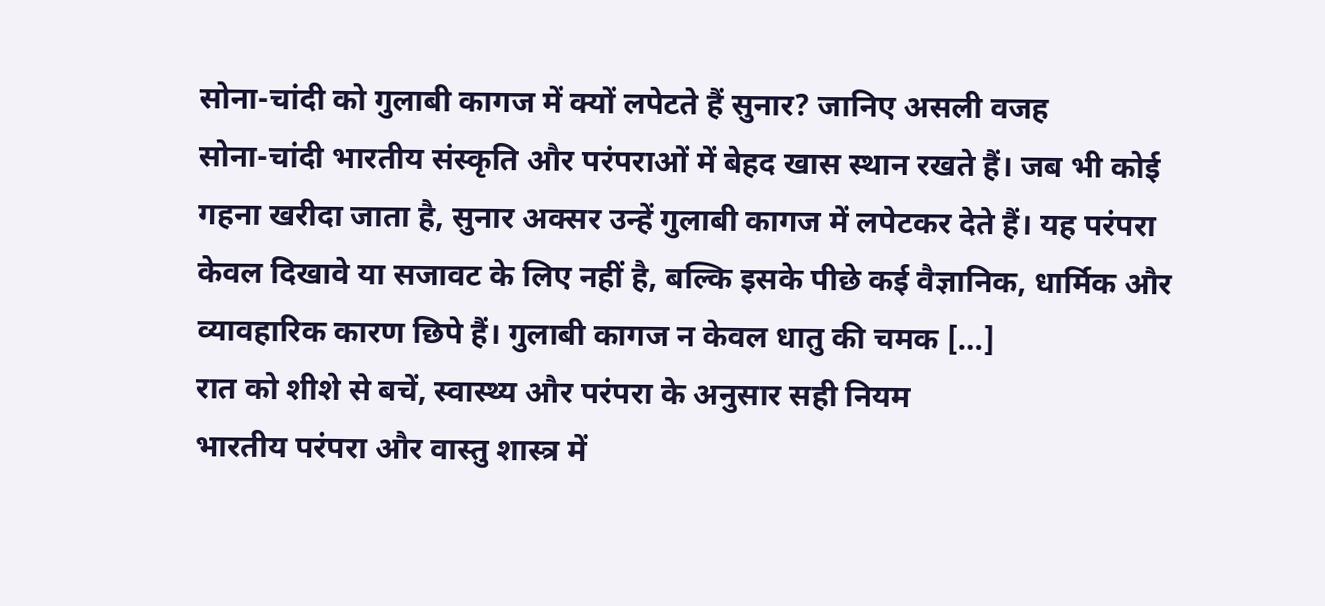सोना-चांदी को गुलाबी कागज में क्यों लपेटते हैं सुनार? जानिए असली वजह
सोना-चांदी भारतीय संस्कृति और परंपराओं में बेहद खास स्थान रखते हैं। जब भी कोई गहना खरीदा जाता है, सुनार अक्सर उन्हें गुलाबी कागज में लपेटकर देते हैं। यह परंपरा केवल दिखावे या सजावट के लिए नहीं है, बल्कि इसके पीछे कई वैज्ञानिक, धार्मिक और व्यावहारिक कारण छिपे हैं। गुलाबी कागज न केवल धातु की चमक […]
रात को शीशे से बचें, स्वास्थ्य और परंपरा के अनुसार सही नियम
भारतीय परंपरा और वास्तु शास्त्र में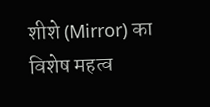शीशे (Mirror) का विशेष महत्व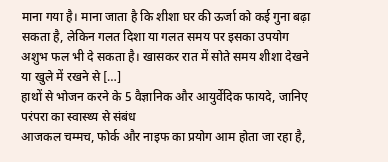माना गया है। माना जाता है कि शीशा घर की ऊर्जा को कई गुना बढ़ा सकता है, लेकिन गलत दिशा या गलत समय पर इसका उपयोग अशुभ फल भी दे सकता है। खासकर रात में सोते समय शीशा देखने या खुले में रखने से […]
हाथों से भोजन करने के 5 वैज्ञानिक और आयुर्वेदिक फायदे, जानिए परंपरा का स्वास्थ्य से संबंध
आजकल चम्मच, फोर्क और नाइफ का प्रयोग आम होता जा रहा है,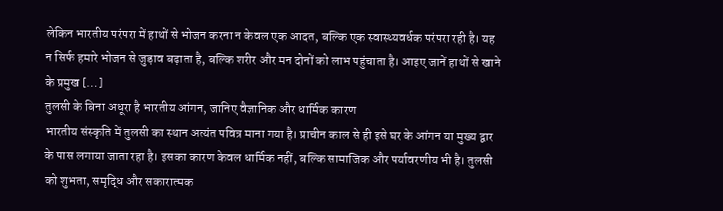लेकिन भारतीय परंपरा में हाथों से भोजन करना न केवल एक आदत, बल्कि एक स्वास्थ्यवर्धक परंपरा रही है। यह न सिर्फ हमारे भोजन से जुड़ाव बढ़ाता है, बल्कि शरीर और मन दोनों को लाभ पहुंचाता है। आइए जानें हाथों से खाने के प्रमुख […]
तुलसी के बिना अधूरा है भारतीय आंगन, जानिए वैज्ञानिक और धार्मिक कारण
भारतीय संस्कृति में तुलसी का स्थान अत्यंत पवित्र माना गया है। प्राचीन काल से ही इसे घर के आंगन या मुख्य द्वार के पास लगाया जाता रहा है। इसका कारण केवल धार्मिक नहीं, बल्कि सामाजिक और पर्यावरणीय भी है। तुलसी को शुभता, समृद्धि और सकारात्मक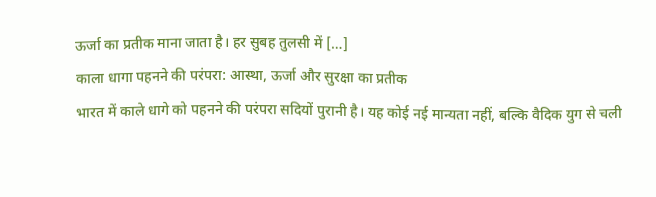ऊर्जा का प्रतीक माना जाता है। हर सुबह तुलसी में […]
काला धागा पहनने की परंपरा: आस्था, ऊर्जा और सुरक्षा का प्रतीक
भारत में काले धागे को पहनने की परंपरा सदियों पुरानी है। यह कोई नई मान्यता नहीं, बल्कि वैदिक युग से चली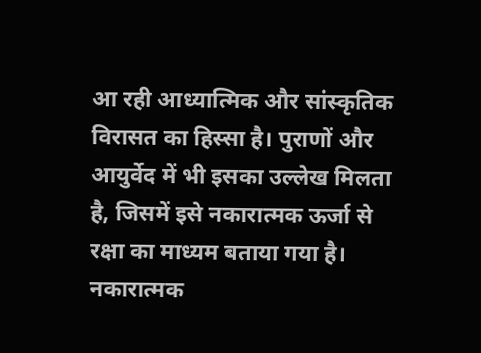आ रही आध्यात्मिक और सांस्कृतिक विरासत का हिस्सा है। पुराणों और आयुर्वेद में भी इसका उल्लेख मिलता है, जिसमें इसे नकारात्मक ऊर्जा से रक्षा का माध्यम बताया गया है। नकारात्मक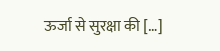ऊर्जा से सुरक्षा की […]